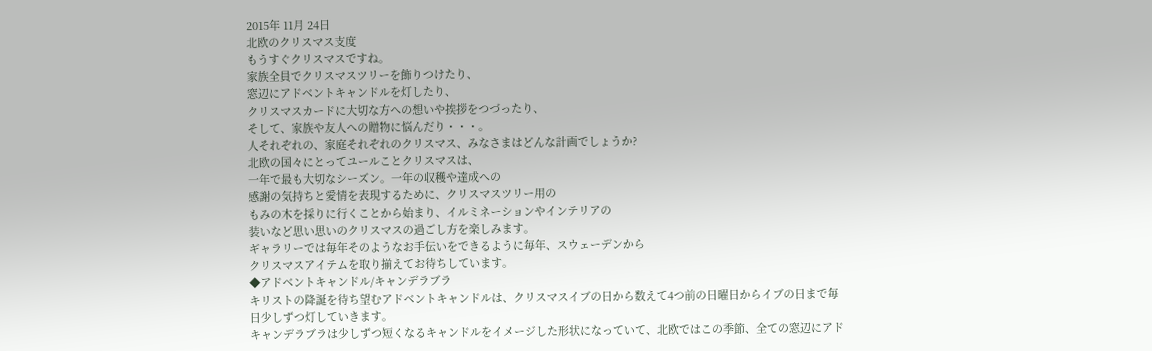2015年 11月 24日
北欧のクリスマス支度
もうすぐクリスマスですね。
家族全員でクリスマスツリーを飾りつけたり、
窓辺にアドベントキャンドルを灯したり、
クリスマスカードに大切な方への想いや挨拶をつづったり、
そして、家族や友人への贈物に悩んだり・・・。
人それぞれの、家庭それぞれのクリスマス、みなさまはどんな計画でしょうか?
北欧の国々にとってユールことクリスマスは、
一年で最も大切なシーズン。一年の収穫や達成への
感謝の気持ちと愛情を表現するために、クリスマスツリー用の
もみの木を採りに行くことから始まり、イルミネーションやインテリアの
装いなど思い思いのクリスマスの過ごし方を楽しみます。
ギャラリーでは毎年そのようなお手伝いをできるように毎年、スウェーデンから
クリスマスアイテムを取り揃えてお待ちしています。
◆アドベントキャンドル/キャンデラブラ
キリストの降誕を待ち望むアドベントキャンドルは、クリスマスイブの日から数えて4つ前の日曜日からイブの日まで毎日少しずつ灯していきます。
キャンデラブラは少しずつ短くなるキャンドルをイメージした形状になっていて、北欧ではこの季節、全ての窓辺にアド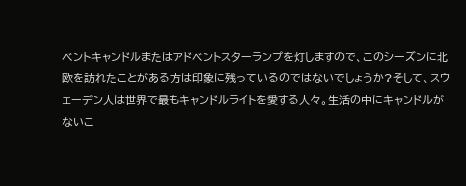ベントキャンドルまたはアドベントスターランプを灯しますので、このシーズンに北欧を訪れたことがある方は印象に残っているのではないでしょうか?そして、スウェーデン人は世界で最もキャンドルライトを愛する人々。生活の中にキャンドルがないこ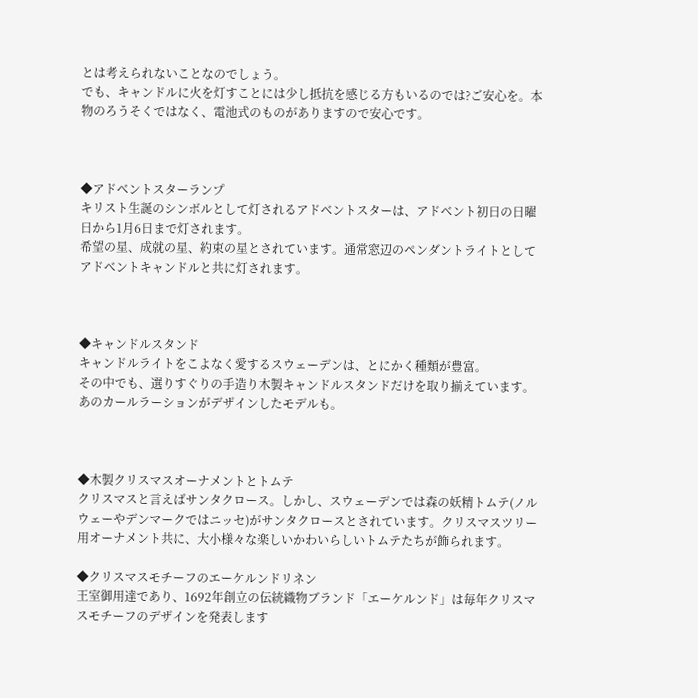とは考えられないことなのでしょう。
でも、キャンドルに火を灯すことには少し抵抗を感じる方もいるのでは?ご安心を。本物のろうそくではなく、電池式のものがありますので安心です。



◆アドベントスターランプ
キリスト生誕のシンボルとして灯されるアドベントスターは、アドベント初日の日曜日から1月6日まで灯されます。
希望の星、成就の星、約束の星とされています。通常窓辺のペンダントライトとしてアドベントキャンドルと共に灯されます。



◆キャンドルスタンド
キャンドルライトをこよなく愛するスウェーデンは、とにかく種類が豊富。
その中でも、選りすぐりの手造り木製キャンドルスタンドだけを取り揃えています。
あのカールラーションがデザインしたモデルも。



◆木製クリスマスオーナメントとトムテ
クリスマスと言えばサンタクロース。しかし、スウェーデンでは森の妖精トムテ(ノルウェーやデンマークではニッセ)がサンタクロースとされています。クリスマスツリー用オーナメント共に、大小様々な楽しいかわいらしいトムテたちが飾られます。

◆クリスマスモチーフのエーケルンドリネン
王室御用達であり、1692年創立の伝統織物ブランド「エーケルンド」は毎年クリスマスモチーフのデザインを発表します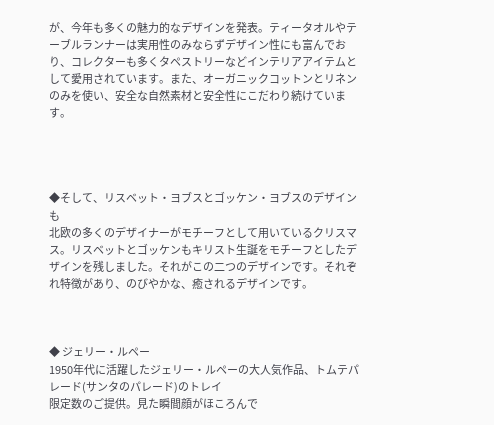が、今年も多くの魅力的なデザインを発表。ティータオルやテーブルランナーは実用性のみならずデザイン性にも富んでおり、コレクターも多くタペストリーなどインテリアアイテムとして愛用されています。また、オーガニックコットンとリネンのみを使い、安全な自然素材と安全性にこだわり続けています。




◆そして、リスベット・ヨブスとゴッケン・ヨブスのデザインも
北欧の多くのデザイナーがモチーフとして用いているクリスマス。リスベットとゴッケンもキリスト生誕をモチーフとしたデザインを残しました。それがこの二つのデザインです。それぞれ特徴があり、のびやかな、癒されるデザインです。



◆ ジェリー・ルペー
1950年代に活躍したジェリー・ルペーの大人気作品、トムテパレード(サンタのパレード)のトレイ
限定数のご提供。見た瞬間顔がほころんで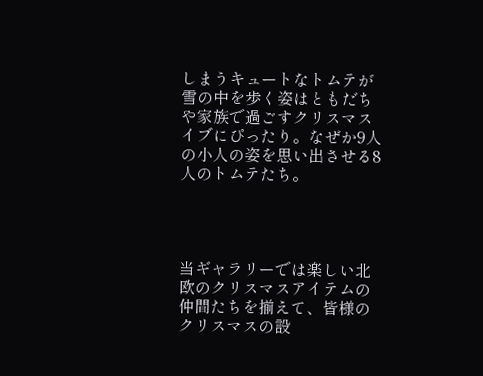しまうキュートなトムテが雪の中を歩く姿はともだちや家族で過ごすクリスマスイブにぴったり。なぜか9人の小人の姿を思い出させる8人のトムテたち。




当ギャラリーでは楽しい北欧のクリスマスアイテムの仲間たちを揃えて、皆様のクリスマスの設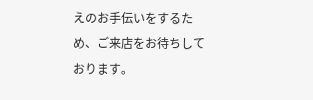えのお手伝いをするため、ご来店をお待ちしております。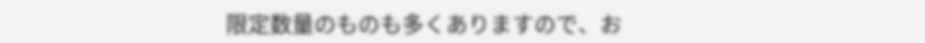限定数量のものも多くありますので、お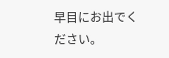早目にお出でください。